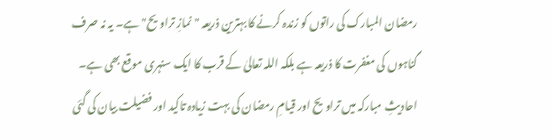رمضان المبارک کی راتوں کو زندہ کرنے کا بہترین ذریعہ "نمازِ تراویح" ہے۔ یہ نہ صرف گناہوں کی مغفرت کا ذریعہ ہے بلکہ اللہ تعالیٰ کے قرب کا ایک سنہری موقع بھی ہے۔ احادیثِ مبارکہ میں تراویح اور قیامِ رمضان کی بہت زیادہ تاکید اور فضیلت بیان کی گئی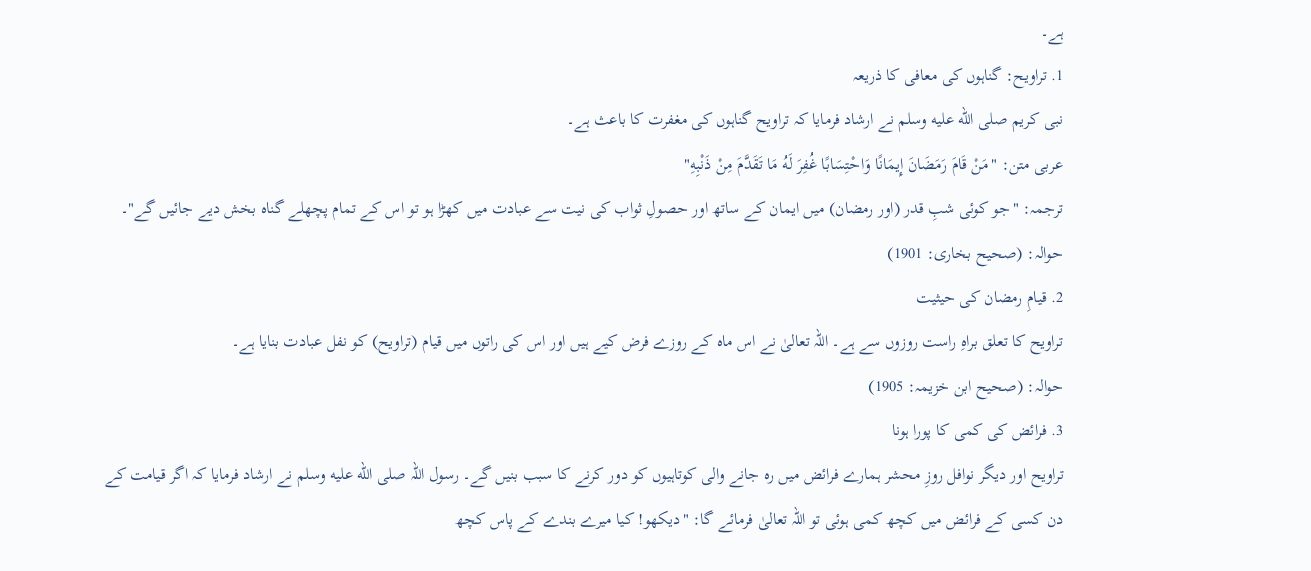ہے۔
1. تراویح: گناہوں کی معافی کا ذریعہ
نبی کریم صلى الله عليه وسلم نے ارشاد فرمایا کہ تراویح گناہوں کی مغفرت کا باعث ہے۔
عربی متن: "مَنْ قَامَ رَمَضَانَ إِيمَانًا وَاحْتِسَابًا غُفِرَ لَهُ مَا تَقَدَّمَ مِنْ ذَنْبِهِ"
ترجمہ: "جو کوئی شبِ قدر (اور رمضان) میں ایمان کے ساتھ اور حصولِ ثواب کی نیت سے عبادت میں کھڑا ہو تو اس کے تمام پچھلے گناہ بخش دیے جائیں گے"۔
حوالہ: (صحیح بخاری: 1901)
2. قیامِ رمضان کی حیثیت
تراویح کا تعلق براہِ راست روزوں سے ہے۔ اللہ تعالیٰ نے اس ماہ کے روزے فرض کیے ہیں اور اس کی راتوں میں قیام (تراویح) کو نفل عبادت بنایا ہے۔
حوالہ: (صحیح ابن خزیمہ: 1905)
3. فرائض کی کمی کا پورا ہونا
تراویح اور دیگر نوافل روزِ محشر ہمارے فرائض میں رہ جانے والی کوتاہیوں کو دور کرنے کا سبب بنیں گے۔ رسول اللہ صلى الله عليه وسلم نے ارشاد فرمایا کہ اگر قیامت کے دن کسی کے فرائض میں کچھ کمی ہوئی تو اللہ تعالیٰ فرمائے گا: "دیکھو! کیا میرے بندے کے پاس کچھ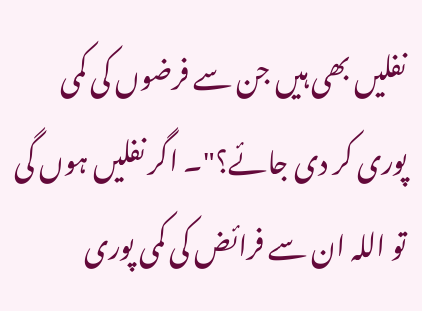نفلیں بھی ہیں جن سے فرضوں کی کمی پوری کر دی جائے؟"۔ اگر نفلیں ہوں گی تو اللہ ان سے فرائض کی کمی پوری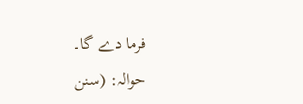فرما دے گا۔
حوالہ: (سنن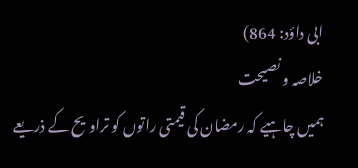ابی داؤد: 864)
خلاصہ و نصیحت
ہمیں چاہیے کہ رمضان کی قیمتی راتوں کو تراویح کے ذریعے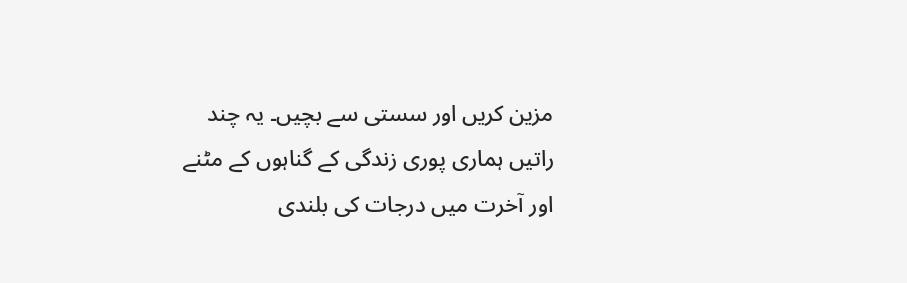مزین کریں اور سستی سے بچیں۔ یہ چند راتیں ہماری پوری زندگی کے گناہوں کے مٹنے اور آخرت میں درجات کی بلندی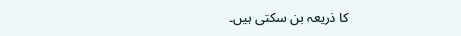کا ذریعہ بن سکتی ہیں۔